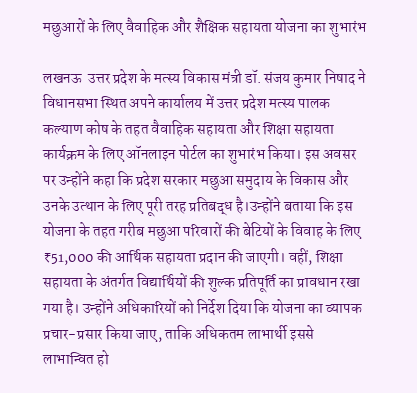मछुआरों के लिए वैवाहिक और शैक्षिक सहायता योजना का शुभारंभ

लखनऊ  उत्तर प्रदेश के मत्स्य विकास मंत्री डॉ. संजय कुमार निषाद ने विधानसभा स्थित अपने कार्यालय में उत्तर प्रदेश मत्स्य पालक कल्याण कोष के तहत वैवाहिक सहायता और शिक्षा सहायता कार्यक्रम के लिए ऑनलाइन पोर्टल का शुभारंभ किया। इस अवसर पर उन्होंने कहा कि प्रदेश सरकार मछुआ समुदाय के विकास और उनके उत्थान के लिए पूरी तरह प्रतिबद्ध है।उन्होंने बताया कि इस योजना के तहत गरीब मछुआ परिवारों की बेटियों के विवाह के लिए ₹51,000 की आर्थिक सहायता प्रदान की जाएगी। वहीं, शिक्षा सहायता के अंतर्गत विद्यार्थियों की शुल्क प्रतिपूर्ति का प्रावधान रखा गया है। उन्होंने अधिकारियों को निर्देश दिया कि योजना का व्यापक प्रचार-प्रसार किया जाए, ताकि अधिकतम लाभार्थी इससे लाभान्वित हो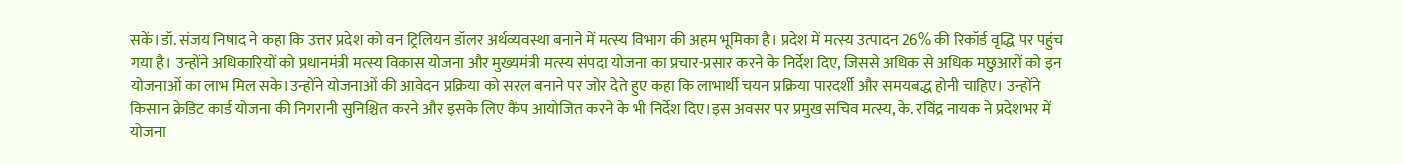सकें।डॉ. संजय निषाद ने कहा कि उत्तर प्रदेश को वन ट्रिलियन डॉलर अर्थव्यवस्था बनाने में मत्स्य विभाग की अहम भूमिका है। प्रदेश में मत्स्य उत्पादन 26% की रिकॉर्ड वृद्धि पर पहुंच गया है। उन्होंने अधिकारियों को प्रधानमंत्री मत्स्य विकास योजना और मुख्यमंत्री मत्स्य संपदा योजना का प्रचार-प्रसार करने के निर्देश दिए, जिससे अधिक से अधिक मछुआरों को इन योजनाओं का लाभ मिल सके।उन्होंने योजनाओं की आवेदन प्रक्रिया को सरल बनाने पर जोर देते हुए कहा कि लाभार्थी चयन प्रक्रिया पारदर्शी और समयबद्ध होनी चाहिए। उन्होंने किसान क्रेडिट कार्ड योजना की निगरानी सुनिश्चित करने और इसके लिए कैंप आयोजित करने के भी निर्देश दिए।इस अवसर पर प्रमुख सचिव मत्स्य, के. रविंद्र नायक ने प्रदेशभर में योजना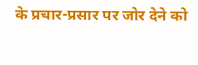के प्रचार-प्रसार पर जोर देने को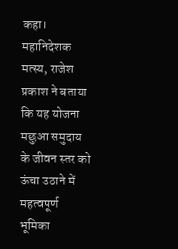कहा। महानिदेशक मत्स्य, राजेश प्रकाश ने बताया कि यह योजना मछुआ समुदाय के जीवन स्तर को ऊंचा उठाने में महत्वपूर्ण भूमिका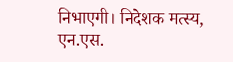निभाएगी। निदेशक मत्स्य, एन.एस.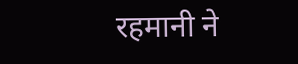रहमानी ने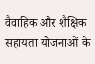वैवाहिक और शैक्षिक सहायता योजनाओं के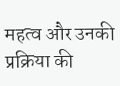महत्व और उनकी प्रक्रिया की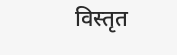विस्तृत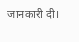जानकारी दी।